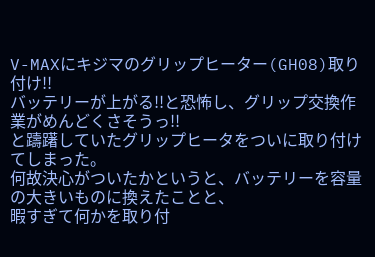V-MAXにキジマのグリップヒーター(GH08)取り付け!!
バッテリーが上がる!!と恐怖し、グリップ交換作業がめんどくさそうっ!!
と躊躇していたグリップヒータをついに取り付けてしまった。
何故決心がついたかというと、バッテリーを容量の大きいものに換えたことと、
暇すぎて何かを取り付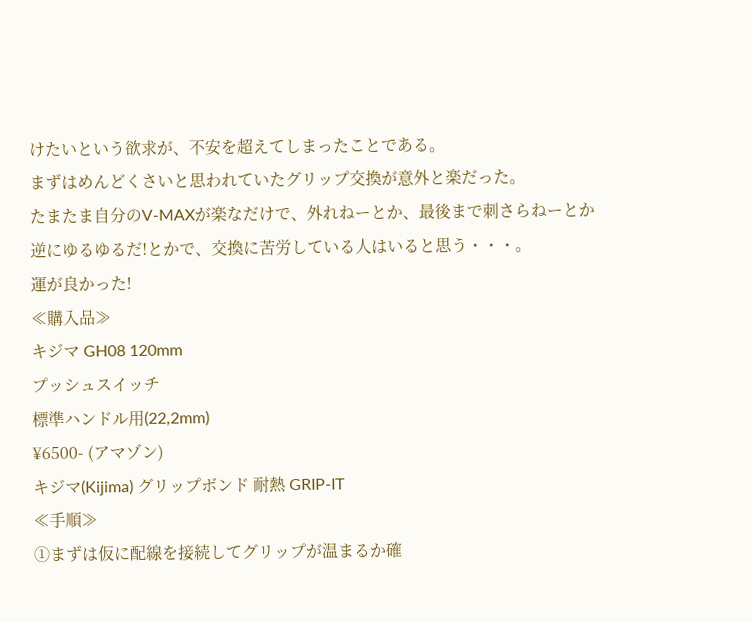けたいという欲求が、不安を超えてしまったことである。
まずはめんどくさいと思われていたグリップ交換が意外と楽だった。
たまたま自分のV-MAXが楽なだけで、外れねーとか、最後まで刺さらねーとか
逆にゆるゆるだ!とかで、交換に苦労している人はいると思う・・・。
運が良かった!
≪購入品≫
キジマ GH08 120mm
プッシュスイッチ
標準ハンドル用(22,2mm)
¥6500- (アマゾン)
キジマ(Kijima) グリップボンド 耐熱 GRIP-IT
≪手順≫
①まずは仮に配線を接続してグリップが温まるか確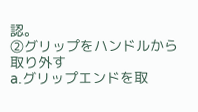認。
②グリップをハンドルから取り外す
a.グリップエンドを取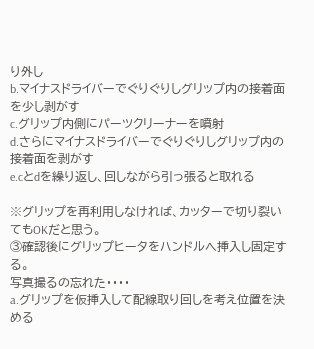り外し
b.マイナスドライバーでぐりぐりしグリップ内の接着面を少し剥がす
c.グリップ内側にパーツクリーナーを噴射
d.さらにマイナスドライバーでぐりぐりしグリップ内の接着面を剥がす
e.cとdを繰り返し、回しながら引っ張ると取れる

※グリップを再利用しなければ、カッターで切り裂いてもOKだと思う。
③確認後にグリップヒータをハンドルへ挿入し固定する。
写真撮るの忘れた・・・・
a.グリップを仮挿入して配線取り回しを考え位置を決める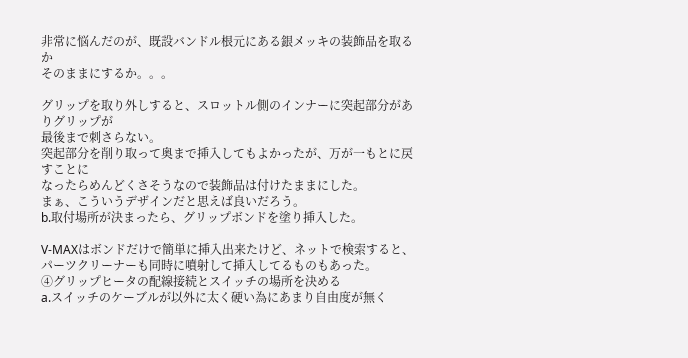非常に悩んだのが、既設バンドル根元にある銀メッキの装飾品を取るか
そのままにするか。。。

グリップを取り外しすると、スロットル側のインナーに突起部分がありグリップが
最後まで刺さらない。
突起部分を削り取って奥まで挿入してもよかったが、万が一もとに戻すことに
なったらめんどくさそうなので装飾品は付けたままにした。
まぁ、こういうデザインだと思えば良いだろう。
b.取付場所が決まったら、グリップボンドを塗り挿入した。

V-MAXはボンドだけで簡単に挿入出来たけど、ネットで検索すると、
パーツクリーナーも同時に噴射して挿入してるものもあった。
④グリップヒータの配線接続とスイッチの場所を決める
a.スイッチのケーブルが以外に太く硬い為にあまり自由度が無く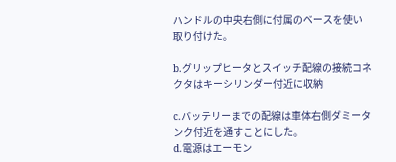ハンドルの中央右側に付属のベースを使い取り付けた。

b.グリップヒータとスイッチ配線の接続コネクタはキーシリンダー付近に収納

c.バッテリーまでの配線は車体右側ダミータンク付近を通すことにした。
d.電源はエーモン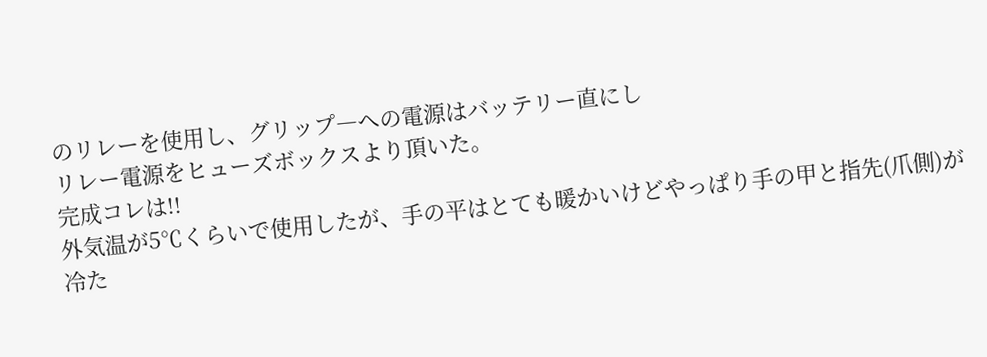のリレーを使用し、グリップ―への電源はバッテリー直にし
リレー電源をヒューズボックスより頂いた。
完成コレは!!
外気温が5℃くらいで使用したが、手の平はとても暖かいけどやっぱり手の甲と指先(爪側)が冷た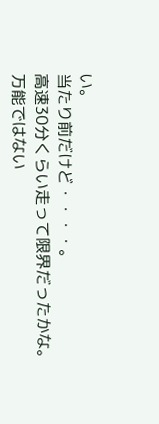い。
当たり前だけど・・・・。
高速30分くらい走って限界だったかな。
万能ではない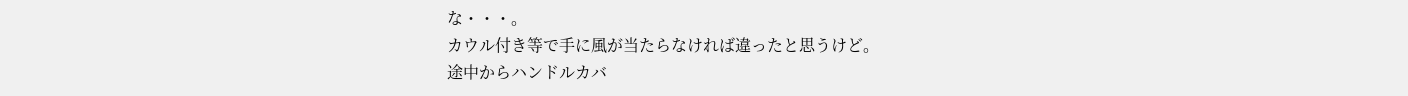な・・・。
カウル付き等で手に風が当たらなければ違ったと思うけど。
途中からハンドルカバ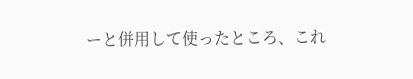ーと併用して使ったところ、これ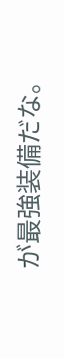が最強装備だな。